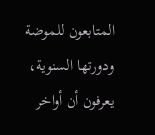المتابعون للموضة ودورتها السنوية، يعرفون أن أواخر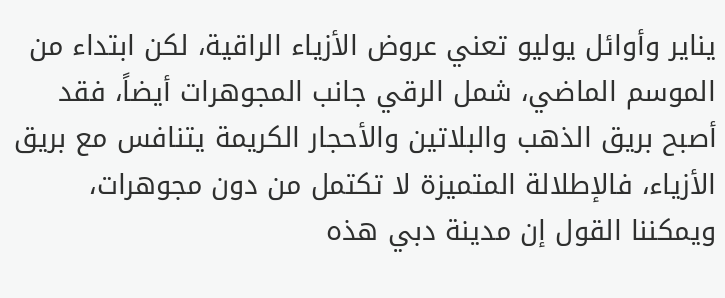يناير وأوائل يوليو تعني عروض الأزياء الراقية، لكن ابتداء من الموسم الماضي، شمل الرقي جانب المجوهرات أيضاً، فقد أصبح بريق الذهب والبلاتين والأحجار الكريمة يتنافس مع بريق الأزياء، فالإطلالة المتميزة لا تكتمل من دون مجوهرات، ويمكننا القول إن مدينة دبي هذه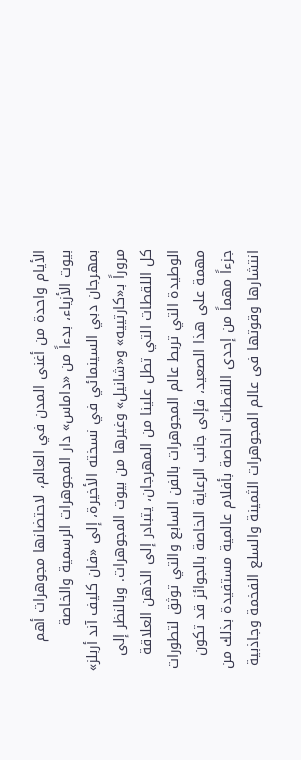الأيام واحدة من أغنى المدن في العالم، لاحتضانها مجوهرات أهم بيوت الأزياء، بدءاً من «داماس» دار المجوهرات الرسمية والخاصة بمهرجان دبي السينمائي في نسخته الأخيرة، إلى «فان كليف آند أربلز» مروراً بـ«كارتييه» و«شانيل» وغيرها من بيوت المجوهرات. وبالنظر إلى كل اللقطات التي تطل علينا من المهرجان، يتبادر إلى الذهن العلاقة الوطيدة التي تربط عالم المجوهرات بالفن السابع والتي توثق لتطورات مهمة على هذا الصعيد، فإلى جانب الرعاية الخاصة بالجوائز قد تكون جزءاً مهماً من إحدى اللقطات الخاصة بأفلام عالمية مستفيدة بذلك من انتشارها وقوتها فى عالم المجوهرات الثمينة والسلع الفخمة وجاذبية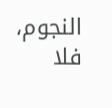النجوم، فلا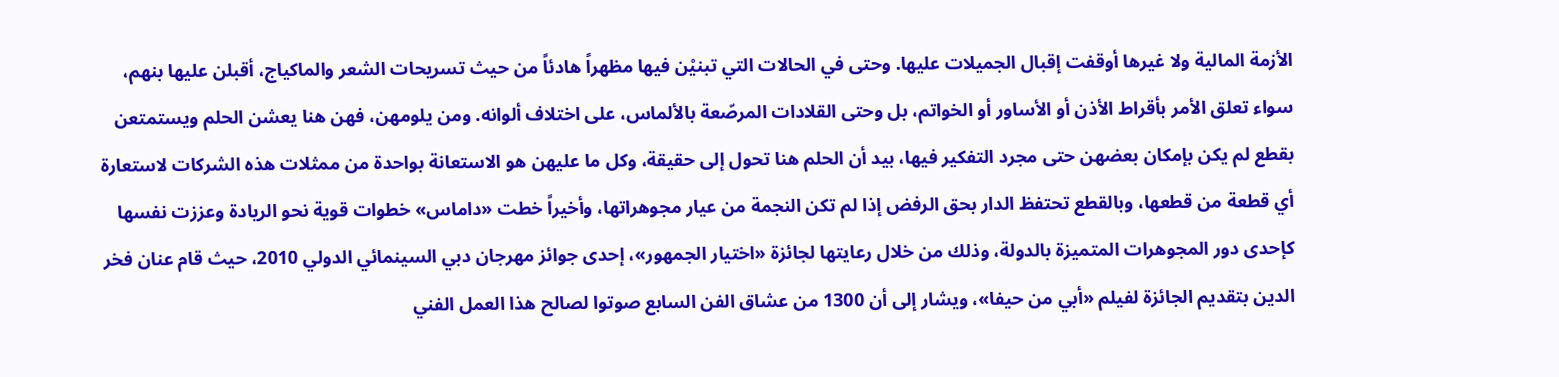الأزمة المالية ولا غيرها أوقفت إقبال الجميلات عليها. وحتى في الحالات التي تبنيْن فيها مظهراً هادئاً من حيث تسريحات الشعر والماكياج، أقبلن عليها بنهم، سواء تعلق الأمر بأقراط الأذن أو الأساور أو الخواتم، بل وحتى القلادات المرصّعة بالألماس، على اختلاف ألوانه. ومن يلومهن، فهن هنا يعشن الحلم ويستمتعن بقطع لم يكن بإمكان بعضهن حتى مجرد التفكير فيها، بيد أن الحلم هنا تحول إلى حقيقة، وكل ما عليهن هو الاستعانة بواحدة من ممثلات هذه الشركات لاستعارة أي قطعة من قطعها، وبالقطع تحتفظ الدار بحق الرفض إذا لم تكن النجمة من عيار مجوهراتها، وأخيراً خطت «داماس» خطوات قوية نحو الريادة وعززت نفسها كإحدى دور المجوهرات المتميزة بالدولة، وذلك من خلال رعايتها لجائزة «اختيار الجمهور»، إحدى جوائز مهرجان دبي السينمائي الدولي 2010، حيث قام عنان فخر الدين بتقديم الجائزة لفيلم «أبي من حيفا»، ويشار إلى أن 1300 من عشاق الفن السابع صوتوا لصالح هذا العمل الفني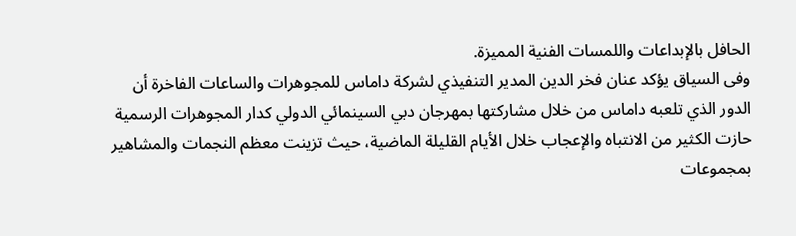الحافل بالإبداعات واللمسات الفنية المميزة.
وفى السياق يؤكد عنان فخر الدين المدير التنفيذي لشركة داماس للمجوهرات والساعات الفاخرة أن الدور الذي تلعبه داماس من خلال مشاركتها بمهرجان دبي السينمائي الدولي كدار المجوهرات الرسمية حازت الكثير من الانتباه والإعجاب خلال الأيام القليلة الماضية، حيث تزينت معظم النجمات والمشاهير بمجموعات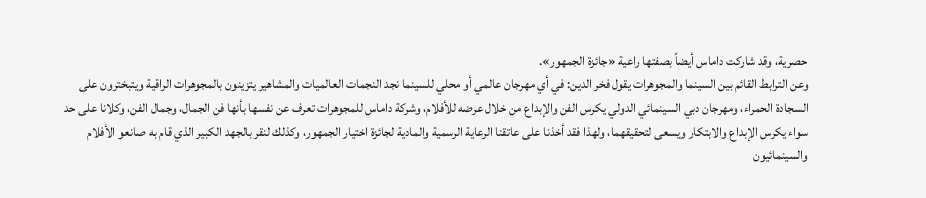حصرية، وقد شاركت داماس أيضاً بصفتها راعية «جائزة الجمهور».
وعن الترابط القائم بين السينما والمجوهرات يقول فخر الدين: في أي مهرجان عالمي أو محلي للسينما نجد النجمات العالميات والمشاهير يتزينون بالمجوهرات الراقية ويتبخترون على السجادة الحمراء، ومهرجان دبي السينمائي الدولي يكرس الفن والإبداع من خلال عرضه للأفلام، وشركة داماس للمجوهرات تعرف عن نفسها بأنها فن الجمال، وجمال الفن، وكلانا على حد سواء يكرس الإبداع والابتكار ويسعى لتحقيقهما، ولهذا فقد أخذنا على عاتقنا الرعاية الرسمية والمادية لجائزة اختيار الجمهور، وكذلك لنقر بالجهد الكبير الذي قام به صانعو الأفلام والسينمائيون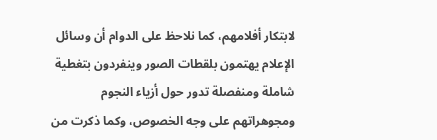لابتكار أفلامهم، كما نلاحظ على الدوام أن وسائل الإعلام يهتمون بلقطات الصور وينفردون بتغطية شاملة ومنفصلة تدور حول أزياء النجوم ومجوهراتهم على وجه الخصوص، وكما ذكرت من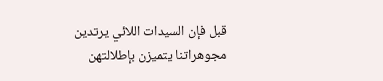قبل فإن السيدات اللائي يرتدين مجوهراتنا يتميزن بإطلالتهن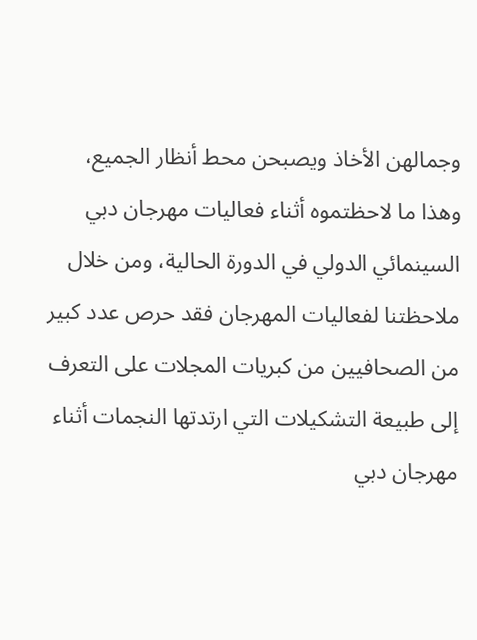وجمالهن الأخاذ ويصبحن محط أنظار الجميع، وهذا ما لاحظتموه أثناء فعاليات مهرجان دبي السينمائي الدولي في الدورة الحالية، ومن خلال ملاحظتنا لفعاليات المهرجان فقد حرص عدد كبير من الصحافيين من كبريات المجلات على التعرف إلى طبيعة التشكيلات التي ارتدتها النجمات أثناء مهرجان دبي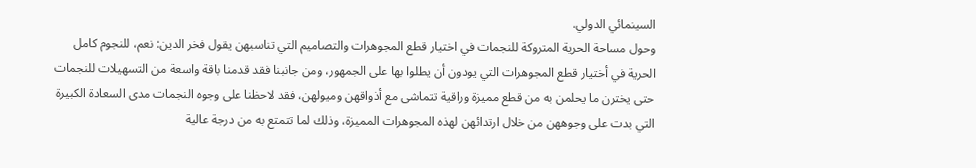السينمائي الدولي.
وحول مساحة الحرية المتروكة للنجمات في اختيار قطع المجوهرات والتصاميم التي تناسبهن يقول فخر الدين: نعم، للنجوم كامل الحرية في أختيار قطع المجوهرات التي يودون أن يطلوا بها على الجمهور، ومن جانبنا فقد قدمنا باقة واسعة من التسهيلات للنجمات حتى يخترن ما يحلمن به من قطع مميزة وراقية تتماشى مع أذواقهن وميولهن، فقد لاحظنا على وجوه النجمات مدى السعادة الكبيرة التي بدت على وجوههن من خلال ارتدائهن لهذه المجوهرات المميزة، وذلك لما تتمتع به من درجة عالية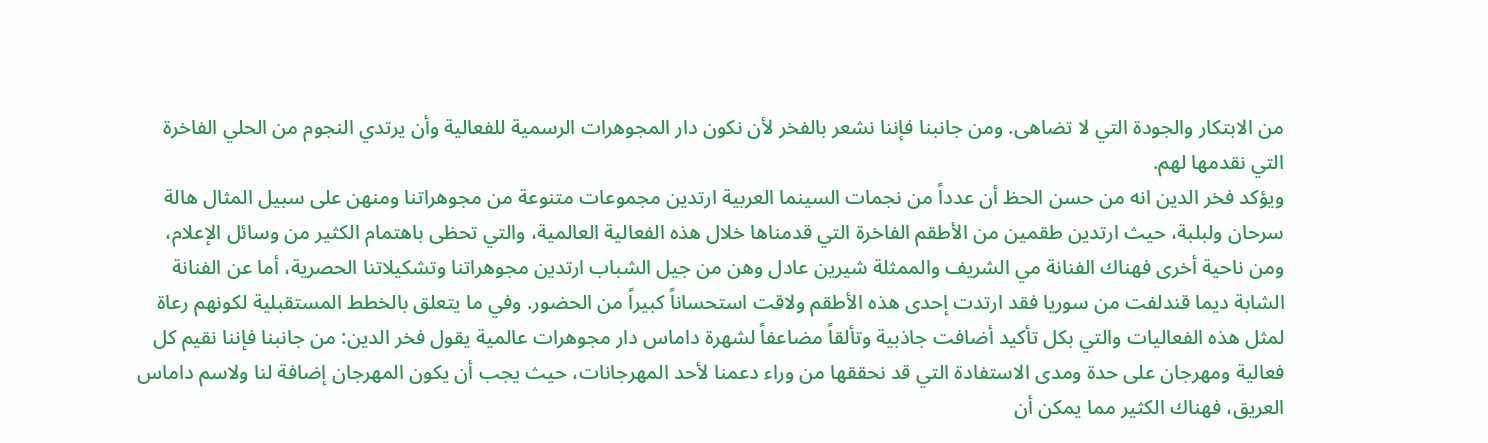من الابتكار والجودة التي لا تضاهى. ومن جانبنا فإننا نشعر بالفخر لأن نكون دار المجوهرات الرسمية للفعالية وأن يرتدي النجوم من الحلي الفاخرة التي نقدمها لهم.
ويؤكد فخر الدين انه من حسن الحظ أن عدداً من نجمات السينما العربية ارتدين مجموعات متنوعة من مجوهراتنا ومنهن على سبيل المثال هالة سرحان ولبلبة، حيث ارتدين طقمين من الأطقم الفاخرة التي قدمناها خلال هذه الفعالية العالمية، والتي تحظى باهتمام الكثير من وسائل الإعلام، ومن ناحية أخرى فهناك الفنانة مي الشريف والممثلة شيرين عادل وهن من جيل الشباب ارتدين مجوهراتنا وتشكيلاتنا الحصرية، أما عن الفنانة الشابة ديما قندلفت من سوريا فقد ارتدت إحدى هذه الأطقم ولاقت استحساناً كبيراً من الحضور. وفي ما يتعلق بالخطط المستقبلية لكونهم رعاة لمثل هذه الفعاليات والتي بكل تأكيد أضافت جاذبية وتألقاً مضاعفاً لشهرة داماس دار مجوهرات عالمية يقول فخر الدين: من جانبنا فإننا نقيم كل فعالية ومهرجان على حدة ومدى الاستفادة التي قد نحققها من وراء دعمنا لأحد المهرجانات، حيث يجب أن يكون المهرجان إضافة لنا ولاسم داماس العريق، فهناك الكثير مما يمكن أن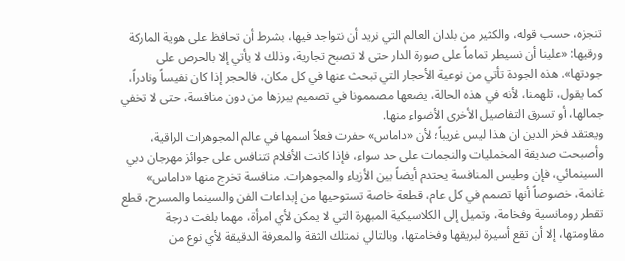تنجزه، حسب قوله، والكثير من بلدان العالم التي نريد أن نتواجد فيها، بشرط أن تحافظ على هوية الماركة ورقيها: «علينا أن نسيطر تماماً على صورة الدار حتى لا تصبح تجارية، وذلك لا يأتي إلا بالحرص على جودتها». هذه الجودة تأتي من نوعية الأحجار التي تبحث عنها في كل مكان، فالحجر إذا كان نفيساً ونادراً، كما يقول، تلهمنا، لأنه في هذه الحالة، يضعها مصممونا في تصميم يبرزها من دون منافسة، حتى لا تخفي جمالها، أو تسرق التفاصيل الأخرى الأضواء منها.
ويعتقد فخر الدين ان هذا ليس غريباً؛ لأن «داماس» حفرت فعلاً اسمها في عالم المجوهرات الراقية، وأصبحت صديقة المخمليات والنجمات على حد سواء، فإذا كانت الأفلام تتنافس على جوائز مهرجان دبي السينمائي، فإن وطيس المنافسة يحتدم أيضاً بين الأزياء والمجوهرات. منافسة تخرج منها «داماس» غانمة، خصوصاً أنها تصمم في كل عام، قطعة خاصة تستوحيها من إبداعات الفن والسينما والمسرح، قطع تقطر رومانسية وفخامة، وتميل إلى الكلاسيكية المبهرة التي لا يمكن لأي امرأة، مهما بلغت درجة مقاومتها، إلا أن تقع أسيرة لبريقها وفخامتها، وبالتالي نمتلك الثقة والمعرفة الدقيقة لأي نوع من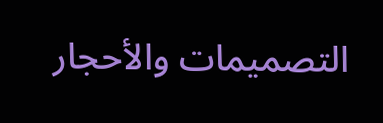التصميمات والأحجار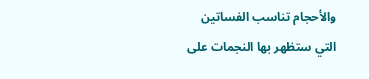والأحجام تناسب الفساتين التي ستظهر بها النجمات على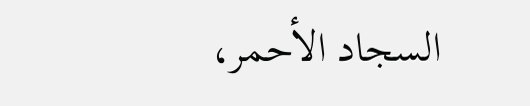السجاد الأحمر،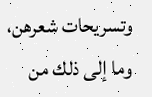وتسريحات شعرهن، وما إلى ذلك من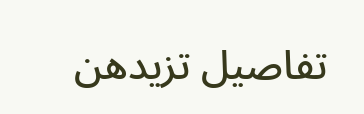تفاصيل تزيدهن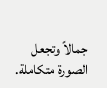جمالاً وتجعل الصورة متكاملة.